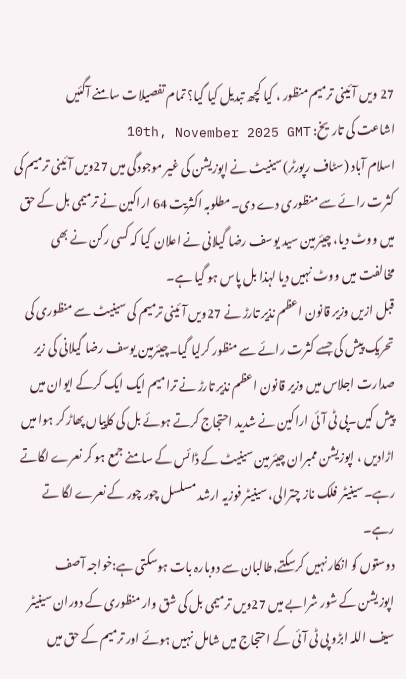27 ویں آئینی ترمیم منظور ، کیا کچھ تبدیل کیا گیا؟ تمام تفصیلات سامنے آگئیں
اشاعت کی تاریخ: 10th, November 2025 GMT
اسلام آباد (سٹاف رپورٹر)سینیٹ نے اپوزیشن کی غیر موجودگی میں 27ویں آئینی ترمیم کی کثرت رائے سے منظوری دے دی۔مطلوبہ اکثریت 64 اراکین نے ترمیمی بل کے حق میں ووٹ دیا، چیئرمین سید یوسف رضا گیلانی نے اعلان کیا کہ کسی رکن نے بھی مخالفت میں ووٹ نہیں دیا لہذا بل پاس ہو گیا ہے۔
قبل ازیں وزیر قانون اعظم نذیر تارڑ نے 27ویں آئینی ترمیم کی سینیٹ سے منظوری کی تحریک پیش کی جسے کثرت رائے سے منظور کرلیا گیا۔چیئرمین یوسف رضا گیلانی کی زیر صدارت اجلاس میں وزیر قانون اعظم نذیر تارڑ نے ترامیم ایک ایک کرکے ایوان میں پیش کیں۔پی ٹی آئی اراکین نے شدید احتجاج کرتے ہوئے بل کی کاپیاں پھاڑ کر ہوا میں اڑادیں ، اپوزیشن ممبران چیئرمین سینیٹ کے ڈائس کے سامنے جمع ہو کر نعرے لگاتے رہے۔سینیٹر فلک ناز چترالی، سینیٹر فوزیہ ارشد مسلسل چور چور کے نعرے لگا تے رہے۔
دوستوں کو انکار نہیں کرسکتے,طالبان سے دوبارہ بات ہوسکتی ہے:خواجہ آصف
اپوزیشن کے شور شرابے میں 27ویں ترمیمی بل کی شق وار منظوری کے دوران سینیٹر سیف اللہ ابڑو پی ٹی آئی کے احتجاج میں شامل نہیں ہوئے اور ترمیم کے حق میں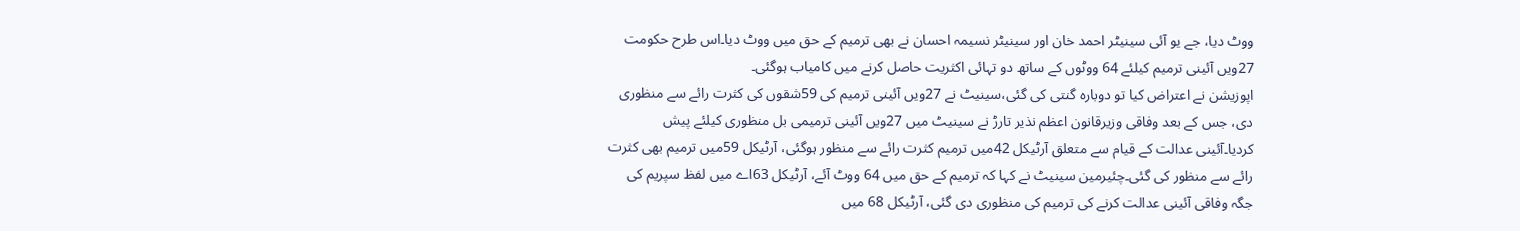ووٹ دیا، جے یو آئی سینیٹر احمد خان اور سینیٹر نسیمہ احسان نے بھی ترمیم کے حق میں ووٹ دیا۔اس طرح حکومت 27ویں آئینی ترمیم کیلئے 64 ووٹوں کے ساتھ دو تہائی اکثریت حاصل کرنے میں کامیاب ہوگئی۔
اپوزیشن نے اعتراض کیا تو دوبارہ گنتی کی گئی،سینیٹ نے 27ویں آئینی ترمیم کی 59شقوں کی کثرت رائے سے منظوری دی، جس کے بعد وفاقی وزیرقانون اعظم نذیر تارڑ نے سینیٹ میں 27ویں آئینی ترمیمی بل منظوری کیلئے پیش کردیا۔آئینی عدالت کے قیام سے متعلق آرٹیکل 42میں ترمیم کثرت رائے سے منظور ہوگئی، آرٹیکل 59میں ترمیم بھی کثرت رائے سے منظور کی گئی۔چئیرمین سینیٹ نے کہا کہ ترمیم کے حق میں 64 ووٹ آئے، آرٹیکل 63اے میں لفظ سپریم کی جگہ وفاقی آئینی عدالت کرنے کی ترمیم کی منظوری دی گئی، آرٹیکل 68 میں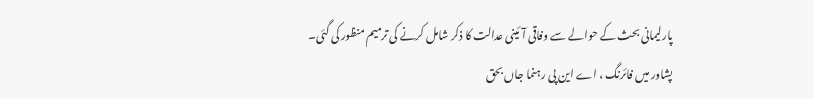پارلیمانی بحث کے حوالے سے وفاقی آئینی عدالت کا ذکر شامل کرنے کی ترمیم منظور کی گئی۔
پشاور میں فائرنگ ، اے این پی رہنما جاں بحق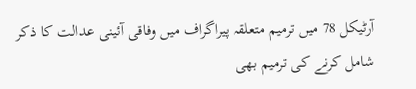آرٹیکل 78 میں ترمیم متعلقہ پیراگراف میں وفاقی آئینی عدالت کا ذکر شامل کرنے کی ترمیم بھی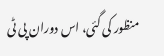منظور کی گئی، اس دوران پی ٹی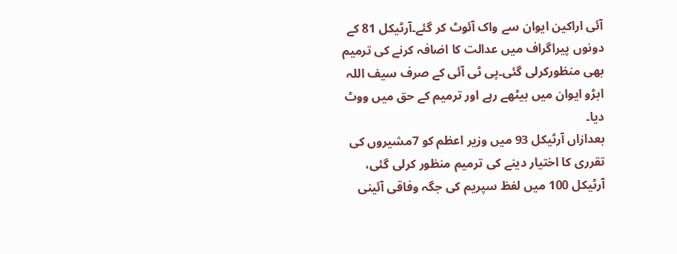آئی اراکین ایوان سے واک آئوٹ کر گئے۔آرٹیکل 81 کے دونوں پیراگراف میں عدالت کا اضافہ کرنے کی ترمیم بھی منظورکرلی گئی۔پی ٹی آئی کے صرف سیف اللہ ابڑو ایوان میں بیٹھے رہے اور ترمیم کے حق میں ووٹ دیا۔
بعدازاں آرٹیکل 93 میں وزیر اعظم کو 7مشیروں کی تقرری کا اختیار دینے کی ترمیم منظور کرلی گئی، آرٹیکل 100 میں لفظ سپریم کی جگہ وفاقی آئینی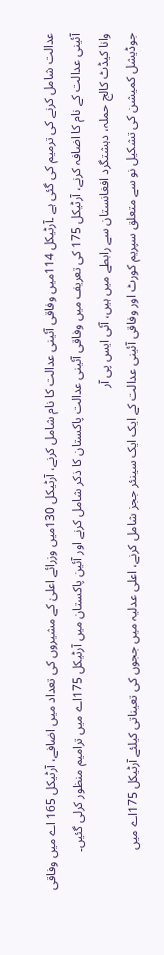عدالت شامل کرنے کی ترمیم کی گئی ہے ۔آرٹیکل 114میں وفاقی آئینی عدالت کا نام شامل کرنے، آرٹیکل 130میں وزرائے اعلیٰ کے مشیروں کی تعداد میں اضافے، آرٹیکل 165 اے میں وفاقی آئینی عدالت کے نام کا اضافہ کرنے، آرٹیکل 175 کی تعریف میں وفاقی آئینی عدالت پاکستان کا ذکر شامل کرنے اور آئین پاکستان میں آرٹیکل 175اے میں ترامیم منظور کرلی گئیں۔
وانا کیڈٹ کالج حملہ، دہشتگرد افغانستان سے رابطے میں ہیں، آئی ایس پی آر
جوڈیشل کمیشن کی تشکیل نو سے متعلق سپریم کورٹ اور وفاقی آئینی عدالت کے ایک ایک سینئر ججز شامل کرنے، اعلی عدلیہ میں ججوں کی تعیناتی کیلئے آرٹیکل 175اے میں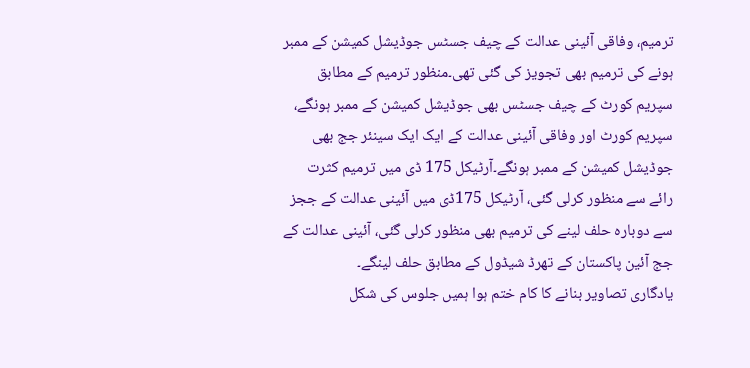ترمیم، وفاقی آئینی عدالت کے چیف جسٹس جوڈیشل کمیشن کے ممبر ہونے کی ترمیم بھی تجویز کی گئی تھی۔منظور ترمیم کے مطابق سپریم کورٹ کے چیف جسٹس بھی جوڈیشل کمیشن کے ممبر ہونگے، سپریم کورٹ اور وفاقی آئینی عدالت کے ایک ایک سینئر جج بھی جوڈیشل کمیشن کے ممبر ہونگے۔آرٹیکل 175 ڈی میں ترمیم کثرت رائے سے منظور کرلی گئی، آرٹیکل 175ڈی میں آئینی عدالت کے ججز سے دوبارہ حلف لینے کی ترمیم بھی منظور کرلی گئی، آئینی عدالت کے جج آئین پاکستان کے تھرڈ شیڈول کے مطابق حلف لینگے۔
یادگاری تصاویر بنانے کا کام ختم ہوا ہمیں جلوس کی شکل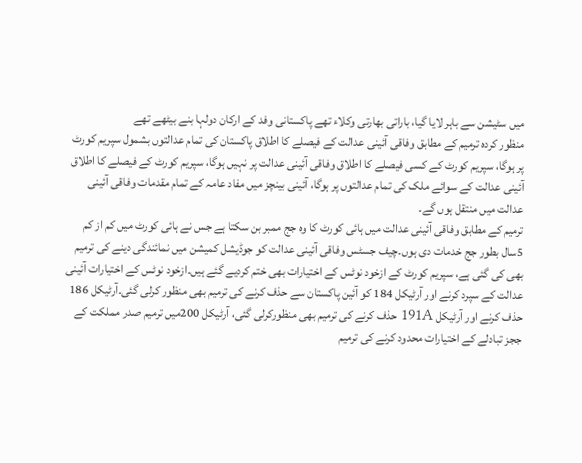میں سٹیشن سے باہر لایا گیا، باراتی بھارتی وکلاء تھے پاکستانی وفد کے ارکان دولہا بنے بیٹھے تھے
منظور کردہ ترمیم کے مطابق وفاقی آئینی عدالت کے فیصلے کا اطلاق پاکستان کی تمام عدالتوں بشمول سپریم کورٹ پر ہوگا، سپریم کورٹ کے کسی فیصلے کا اطلاق وفاقی آئینی عدالت پر نہیں ہوگا، سپریم کورٹ کے فیصلے کا اطلاق آئینی عدالت کے سوائے ملک کی تمام عدالتوں پر ہوگا، آئینی بینچز میں مفاد عامہ کے تمام مقدمات وفاقی آئینی عدالت میں منتقل ہوں گے۔
ترمیم کے مطابق وفاقی آئینی عدالت میں ہائی کورٹ کا وہ جج ممبر بن سکتا ہے جس نے ہائی کورٹ میں کم از کم 5سال بطور جج خدمات دی ہوں۔چیف جسٹس وفاقی آئینی عدالت کو جوڈیشل کمیشن میں نمائندگی دینے کی ترمیم بھی کی گئی ہے، سپریم کورٹ کے ازخود نوٹس کے اختیارات بھی ختم کردیے گئے ہیں۔ازخود نوٹس کے اختیارات آئینی عدالت کے سپرد کرنے اور آرٹیکل 184 کو آئین پاکستان سے حذف کرنے کی ترمیم بھی منظور کرلی گئی۔آرٹیکل 186 حذف کرنے اور آرٹیکل 191A حذف کرنے کی ترمیم بھی منظورکرلی گئی، آرٹیکل 200میں ترمیم صدر مملکت کے ججز تبادلے کے اختیارات محدود کرنے کی ترمیم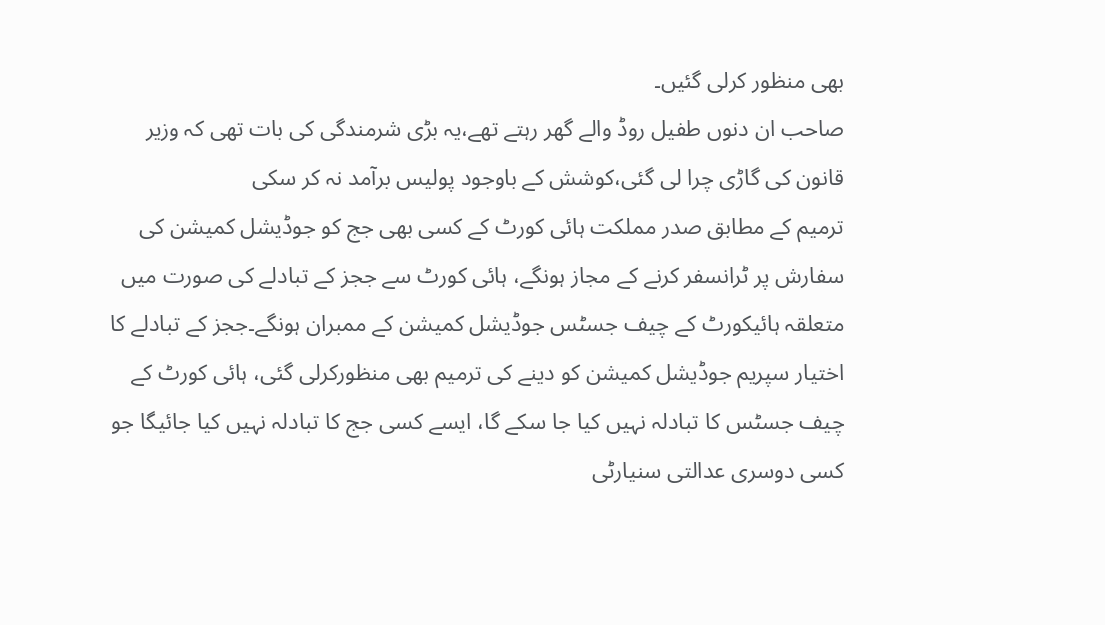بھی منظور کرلی گئیں۔
صاحب ان دنوں طفیل روڈ والے گھر رہتے تھے،یہ بڑی شرمندگی کی بات تھی کہ وزیر قانون کی گاڑی چرا لی گئی،کوشش کے باوجود پولیس برآمد نہ کر سکی
ترمیم کے مطابق صدر مملکت ہائی کورٹ کے کسی بھی جج کو جوڈیشل کمیشن کی سفارش پر ٹرانسفر کرنے کے مجاز ہونگے، ہائی کورٹ سے ججز کے تبادلے کی صورت میں متعلقہ ہائیکورٹ کے چیف جسٹس جوڈیشل کمیشن کے ممبران ہونگے۔ججز کے تبادلے کا اختیار سپریم جوڈیشل کمیشن کو دینے کی ترمیم بھی منظورکرلی گئی، ہائی کورٹ کے چیف جسٹس کا تبادلہ نہیں کیا جا سکے گا، ایسے کسی جج کا تبادلہ نہیں کیا جائیگا جو کسی دوسری عدالتی سنیارٹی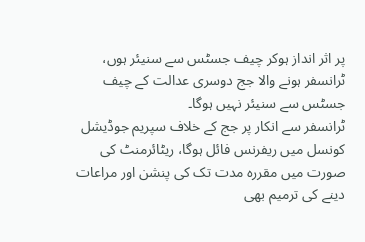پر اثر انداز ہوکر چیف جسٹس سے سنیئر ہوں، ٹرانسفر ہونے والا جج دوسری عدالت کے چیف جسٹس سے سنیئر نہیں ہوگا۔
ٹرانسفر سے انکار پر جج کے خلاف سپریم جوڈیشل کونسل میں ریفرنس فائل ہوگا، ریٹائرمنٹ کی صورت میں مقررہ مدت تک کی پنشن اور مراعات دینے کی ترمیم بھی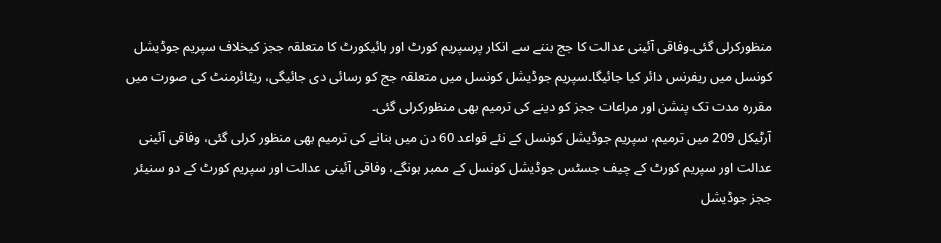منظورکرلی گئی۔وفاقی آئینی عدالت کا جج بننے سے انکار پرسپریم کورٹ اور ہائیکورٹ کا متعلقہ ججز کیخلاف سپریم جوڈیشل کونسل میں ریفرنس دائر کیا جائیگا۔سپریم جوڈیشل کونسل میں متعلقہ جج کو رسائی دی جائیگی، ریٹائرمنٹ کی صورت میں مقررہ مدت تک پنشن اور مراعات ججز کو دینے کی ترمیم بھی منظورکرلی گئی۔
آرٹیکل 209 میں ترمیم، سپریم جوڈیشل کونسل کے نئے قواعد 60 دن میں بنانے کی ترمیم بھی منظور کرلی گئی، وفاقی آئینی عدالت اور سپریم کورٹ کے چیف جسٹس جوڈیشل کونسل کے ممبر ہونگے، وفاقی آئینی عدالت اور سپریم کورٹ کے دو سنیئر ججز جوڈیشل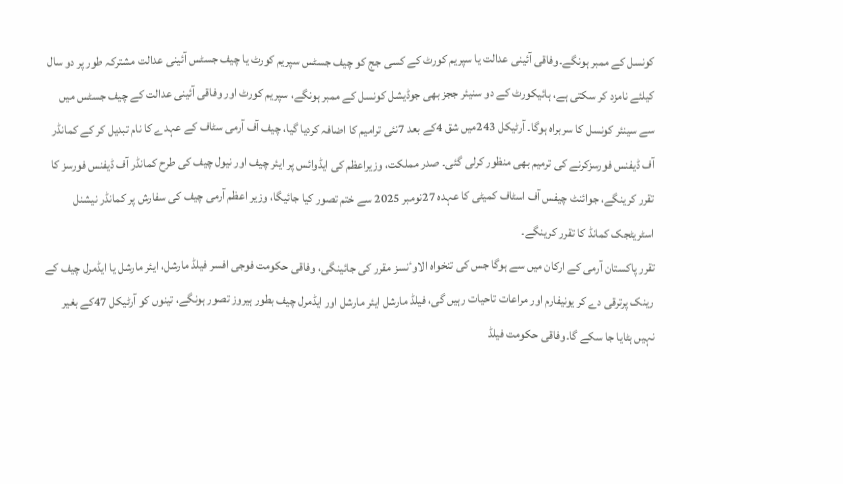کونسل کے ممبر ہونگے۔وفاقی آئینی عدالت یا سپریم کورٹ کے کسی جج کو چیف جسٹس سپریم کورٹ یا چیف جسٹس آئینی عدالت مشترکہ طور پر دو سال کیلئے نامزد کر سکتی ہے، ہائیکورٹ کے دو سنیئر ججز بھی جوڈیشل کونسل کے ممبر ہونگے، سپریم کورٹ اور وفاقی آئینی عدالت کے چیف جسٹس میں سے سینئر کونسل کا سربراہ ہوگا۔ آرٹیکل 243میں شق 4کے بعد 7نئی ترامیم کا اضافہ کردیا گیا، چیف آف آرمی سٹاف کے عہدے کا نام تبدیل کر کے کمانڈر آف ڈیفنس فورسزکرنے کی ترمیم بھی منظور کرلی گئی۔ صدر مملکت، وزیراعظم کی ایڈوائس پر ایئر چیف اور نیول چیف کی طرح کمانڈر آف ڈیفنس فورسز کا تقرر کرینگے، جوائنٹ چیفس آف اسٹاف کمیٹی کا عہدہ 27نومبر 2025 سے ختم تصور کیا جائیگا، وزیر اعظم آرمی چیف کی سفارش پر کمانڈر نیشنل اسٹریٹجک کمانڈ کا تقرر کرینگے۔
تقرر پاکستان آرمی کے ارکان میں سے ہوگا جس کی تنخواہ الاوٴنسز مقرر کی جائینگی، وفاقی حکومت فوجی افسر فیلڈ مارشل، ایئر مارشل یا ایڈمرل چیف کے رینک پرترقی دے کر یونیفارم اور مراعات تاحیات رہیں گی، فیلڈ مارشل ایئر مارشل اور ایڈمرل چیف بطور ہیروز تصور ہونگے، تینوں کو آرٹیکل 47کے بغیر نہیں ہٹایا جا سکے گا۔وفاقی حکومت فیلڈ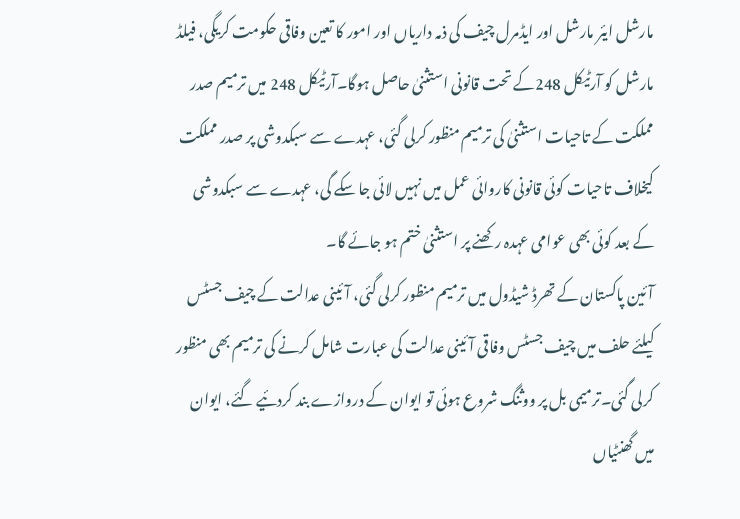مارشل ایئر مارشل اور ایڈمرل چیف کی ذمہ داریاں اور امور کا تعین وفاقی حکومت کریگی، فیلڈ مارشل کو آرٹیکل 248کے تحت قانونی استثنیٰ حاصل ہوگا۔آرٹیکل 248 میں ترمیم صدر مملکت کے تاحیات استثنیٰ کی ترمیم منظور کرلی گئی، عہدے سے سبکدوشی پر صدر مملکت کیخلاف تاحیات کوئی قانونی کاروائی عمل میں نہیں لائی جا سکے گی، عہدے سے سبکدوشی کے بعد کوئی بھی عوامی عہدہ رکھنے پر استثنیٰ ختم ہو جائے گا۔
آئین پاکستان کے تھرڈ شیڈول میں ترمیم منظور کرلی گئی، آئینی عدالت کے چیف جسٹس کیلئے حلف میں چیف جسٹس وفاقی آئینی عدالت کی عبارت شامل کرنے کی ترمیم بھی منظور کرلی گئی۔ترمیمی بل پر ووثنگ شروع ہوئی تو ایوان کے دروازے بند کردئیے گئے، ایوان میں گھنٹیاں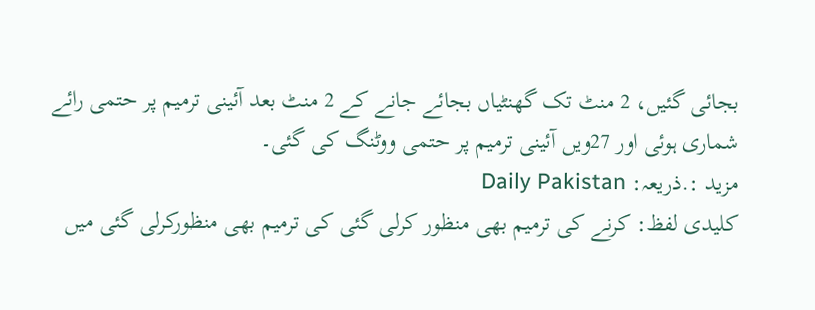بجائی گئیں، 2 منٹ تک گھنٹیاں بجائے جانے کے 2 منٹ بعد آئینی ترمیم پر حتمی رائے شماری ہوئی اور 27ویں آئینی ترمیم پر حتمی ووٹنگ کی گئی۔
مزید :.ذریعہ: Daily Pakistan
کلیدی لفظ: کرنے کی ترمیم بھی منظور کرلی گئی کی ترمیم بھی منظورکرلی گئی میں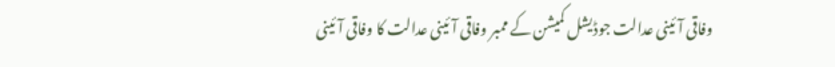وفاقی آئینی عدالت جوڈیشل کمیشن کے ممبر وفاقی آئینی عدالت کا وفاقی آئینی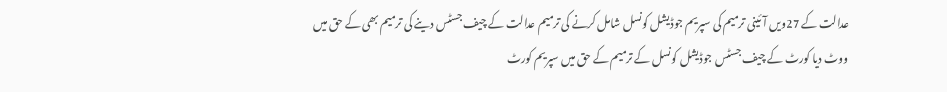عدالت کے 27ویں آئینی ترمیم کی سپریم جوڈیشل کونسل شامل کرنے کی ترمیم عدالت کے چیف جسٹس دینے کی ترمیم بھی کے حق میں ووٹ دیا کورٹ کے چیف جسٹس جوڈیشل کونسل کے ترمیم کے حق میں سپریم کورٹ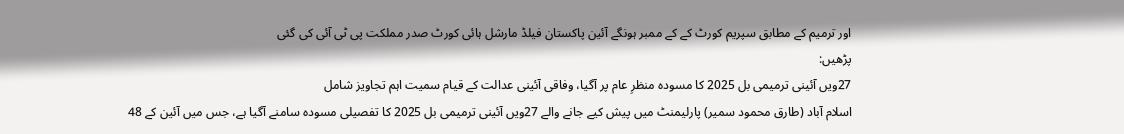اور ترمیم کے مطابق سپریم کورٹ کے کے ممبر ہونگے آئین پاکستان فیلڈ مارشل ہائی کورٹ صدر مملکت پی ٹی آئی کی گئی
پڑھیں:
27ویں آئینی ترمیمی بل 2025 کا مسودہ منظرِ عام پر آگیا، وفاقی آئینی عدالت کے قیام سمیت اہم تجاویز شامل
اسلام آباد (طارق محمود سمیر) پارلیمنٹ میں پیش کیے جانے والے 27ویں آئینی ترمیمی بل 2025 کا تفصیلی مسودہ سامنے آگیا ہے، جس میں آئین کے 48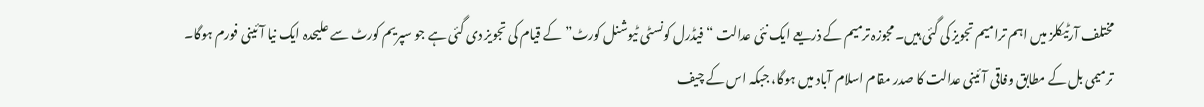مختلف آرٹیکلز میں اہم ترامیم تجویز کی گئی ہیں۔ مجوزہ ترمیم کے ذریعے ایک نئی عدالت “فیڈرل کونسٹی ٹیوشنل کورٹ” کے قیام کی تجویز دی گئی ہے جو سپریم کورٹ سے علیحدہ ایک نیا آئینی فورم ہوگا۔
ترمیمی بل کے مطابق وفاقی آئینی عدالت کا صدر مقام اسلام آباد میں ہوگا، جبکہ اس کے چیف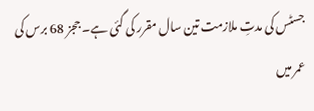جسٹس کی مدتِ ملازمت تین سال مقرر کی گئی ہے۔ ججز 68 برس کی عمر میں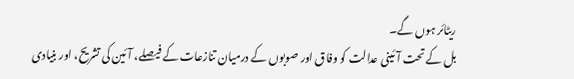ریٹائر ہوں گے۔
بل کے تحت آئینی عدالت کو وفاق اور صوبوں کے درمیان تنازعات کے فیصلے، آئین کی تشریح، اور بنیادی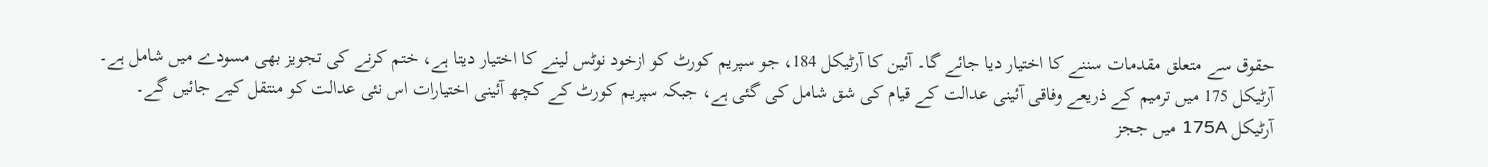حقوق سے متعلق مقدمات سننے کا اختیار دیا جائے گا۔ آئین کا آرٹیکل 184، جو سپریم کورٹ کو ازخود نوٹس لینے کا اختیار دیتا ہے، ختم کرنے کی تجویز بھی مسودے میں شامل ہے۔
آرٹیکل 175 میں ترمیم کے ذریعے وفاقی آئینی عدالت کے قیام کی شق شامل کی گئی ہے، جبکہ سپریم کورٹ کے کچھ آئینی اختیارات اس نئی عدالت کو منتقل کیے جائیں گے۔
آرٹیکل 175A میں ججز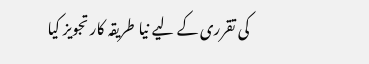کی تقرری کے لیے نیا طریقہ کار تجویز کیا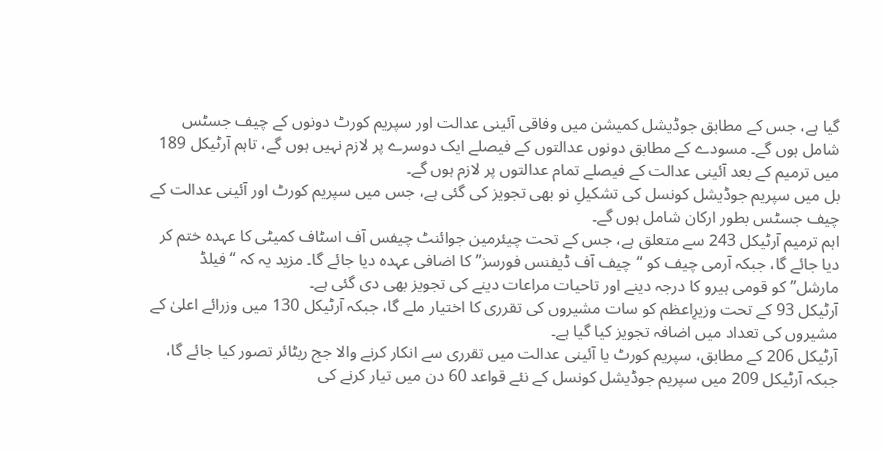گیا ہے، جس کے مطابق جوڈیشل کمیشن میں وفاقی آئینی عدالت اور سپریم کورٹ دونوں کے چیف جسٹس شامل ہوں گے۔ مسودے کے مطابق دونوں عدالتوں کے فیصلے ایک دوسرے پر لازم نہیں ہوں گے، تاہم آرٹیکل 189 میں ترمیم کے بعد آئینی عدالت کے فیصلے تمام عدالتوں پر لازم ہوں گے۔
بل میں سپریم جوڈیشل کونسل کی تشکیلِ نو بھی تجویز کی گئی ہے، جس میں سپریم کورٹ اور آئینی عدالت کے چیف جسٹس بطور ارکان شامل ہوں گے۔
اہم ترمیم آرٹیکل 243 سے متعلق ہے، جس کے تحت چیئرمین جوائنٹ چیفس آف اسٹاف کمیٹی کا عہدہ ختم کر دیا جائے گا، جبکہ آرمی چیف کو “چیف آف ڈیفنس فورسز” کا اضافی عہدہ دیا جائے گا۔ مزید یہ کہ “فیلڈ مارشل” کو قومی ہیرو کا درجہ دینے اور تاحیات مراعات دینے کی تجویز بھی دی گئی ہے۔
آرٹیکل 93 کے تحت وزیرِاعظم کو سات مشیروں کی تقرری کا اختیار ملے گا، جبکہ آرٹیکل 130 میں وزرائے اعلیٰ کے مشیروں کی تعداد میں اضافہ تجویز کیا گیا ہے۔
آرٹیکل 206 کے مطابق، سپریم کورٹ یا آئینی عدالت میں تقرری سے انکار کرنے والا جج ریٹائر تصور کیا جائے گا، جبکہ آرٹیکل 209 میں سپریم جوڈیشل کونسل کے نئے قواعد 60 دن میں تیار کرنے کی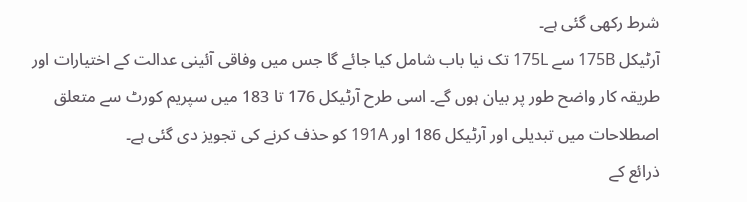شرط رکھی گئی ہے۔
آرٹیکل 175B سے 175L تک نیا باب شامل کیا جائے گا جس میں وفاقی آئینی عدالت کے اختیارات اور طریقہ کار واضح طور پر بیان ہوں گے۔ اسی طرح آرٹیکل 176 تا 183 میں سپریم کورٹ سے متعلق اصطلاحات میں تبدیلی اور آرٹیکل 186 اور 191A کو حذف کرنے کی تجویز دی گئی ہے۔
ذرائع کے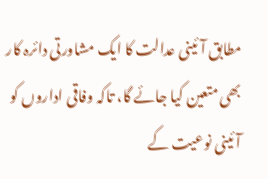مطابق آئینی عدالت کا ایک مشاورتی دائرہ کار بھی متعین کیا جائے گا، تاکہ وفاقی اداروں کو آئینی نوعیت کے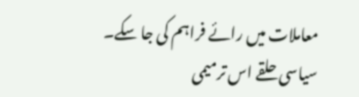معاملات میں رائے فراہم کی جا سکے۔
سیاسی حلقے اس ترمیمی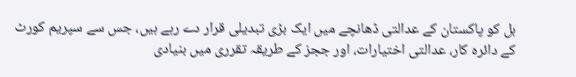بل کو پاکستان کے عدالتی ڈھانچے میں ایک بڑی تبدیلی قرار دے رہے ہیں، جس سے سپریم کورٹ کے دائرہ کار، عدالتی اختیارات، اور ججز کے طریقہ تقرری میں بنیادی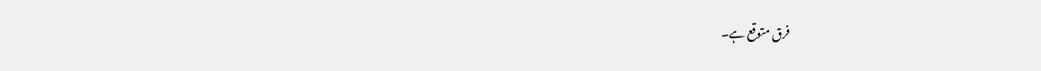فرق متوقع ہے۔